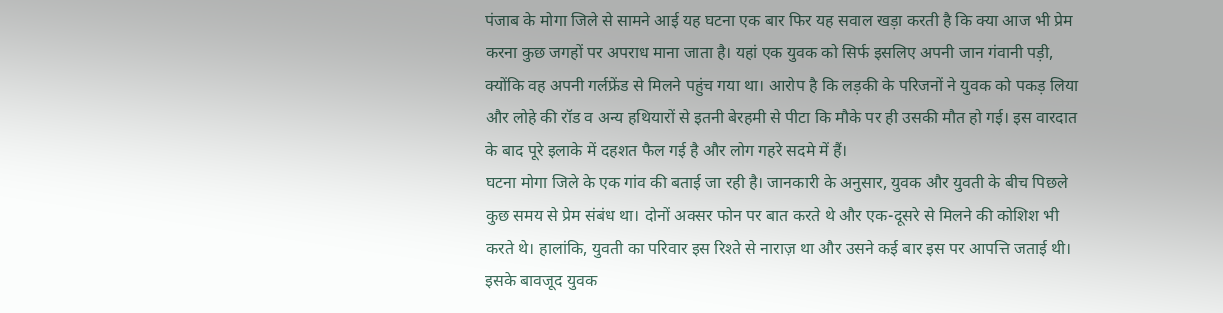पंजाब के मोगा जिले से सामने आई यह घटना एक बार फिर यह सवाल खड़ा करती है कि क्या आज भी प्रेम करना कुछ जगहों पर अपराध माना जाता है। यहां एक युवक को सिर्फ इसलिए अपनी जान गंवानी पड़ी, क्योंकि वह अपनी गर्लफ्रेंड से मिलने पहुंच गया था। आरोप है कि लड़की के परिजनों ने युवक को पकड़ लिया और लोहे की रॉड व अन्य हथियारों से इतनी बेरहमी से पीटा कि मौके पर ही उसकी मौत हो गई। इस वारदात के बाद पूरे इलाके में दहशत फैल गई है और लोग गहरे सदमे में हैं।
घटना मोगा जिले के एक गांव की बताई जा रही है। जानकारी के अनुसार, युवक और युवती के बीच पिछले कुछ समय से प्रेम संबंध था। दोनों अक्सर फोन पर बात करते थे और एक-दूसरे से मिलने की कोशिश भी करते थे। हालांकि, युवती का परिवार इस रिश्ते से नाराज़ था और उसने कई बार इस पर आपत्ति जताई थी। इसके बावजूद युवक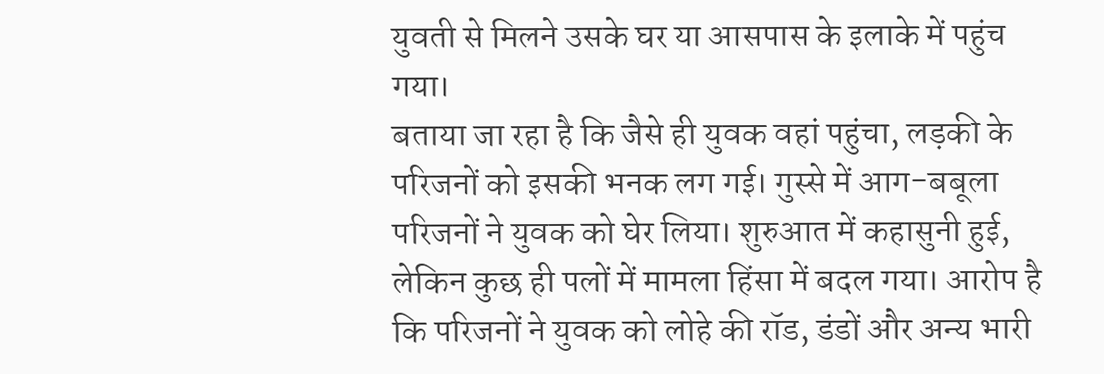युवती से मिलने उसके घर या आसपास के इलाके में पहुंच गया।
बताया जा रहा है कि जैसे ही युवक वहां पहुंचा, लड़की के परिजनों को इसकी भनक लग गई। गुस्से में आग-बबूला परिजनों ने युवक को घेर लिया। शुरुआत में कहासुनी हुई, लेकिन कुछ ही पलों में मामला हिंसा में बदल गया। आरोप है कि परिजनों ने युवक को लोहे की रॉड, डंडों और अन्य भारी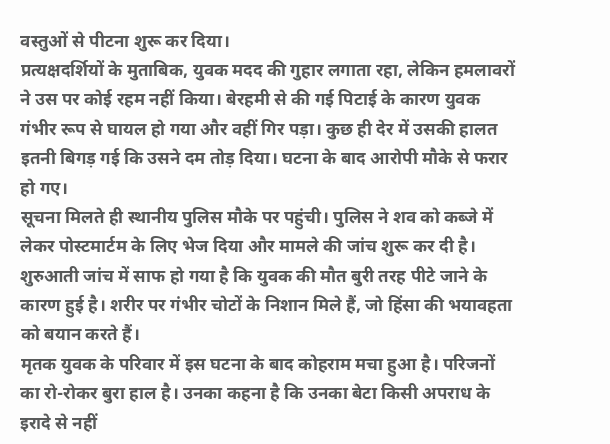वस्तुओं से पीटना शुरू कर दिया।
प्रत्यक्षदर्शियों के मुताबिक, युवक मदद की गुहार लगाता रहा, लेकिन हमलावरों ने उस पर कोई रहम नहीं किया। बेरहमी से की गई पिटाई के कारण युवक गंभीर रूप से घायल हो गया और वहीं गिर पड़ा। कुछ ही देर में उसकी हालत इतनी बिगड़ गई कि उसने दम तोड़ दिया। घटना के बाद आरोपी मौके से फरार हो गए।
सूचना मिलते ही स्थानीय पुलिस मौके पर पहुंची। पुलिस ने शव को कब्जे में लेकर पोस्टमार्टम के लिए भेज दिया और मामले की जांच शुरू कर दी है। शुरुआती जांच में साफ हो गया है कि युवक की मौत बुरी तरह पीटे जाने के कारण हुई है। शरीर पर गंभीर चोटों के निशान मिले हैं, जो हिंसा की भयावहता को बयान करते हैं।
मृतक युवक के परिवार में इस घटना के बाद कोहराम मचा हुआ है। परिजनों का रो-रोकर बुरा हाल है। उनका कहना है कि उनका बेटा किसी अपराध के इरादे से नहीं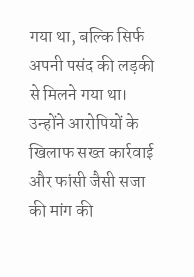गया था, बल्कि सिर्फ अपनी पसंद की लड़की से मिलने गया था। उन्होंने आरोपियों के खिलाफ सख्त कार्रवाई और फांसी जैसी सजा की मांग की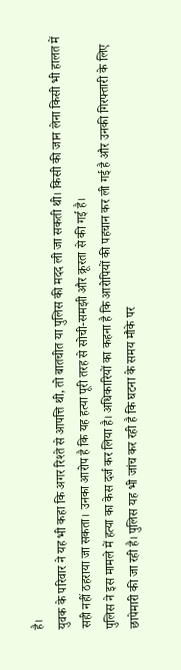है।
युवक के परिवार ने यह भी कहा कि अगर रिश्ते से आपत्ति थी, तो बातचीत या पुलिस की मदद ली जा सकती थी। किसी की जान लेना किसी भी हालत में सही नहीं ठहराया जा सकता। उनका आरोप है कि यह हत्या पूरी तरह से सोची-समझी और क्रूरता से की गई है।
पुलिस ने इस मामले में हत्या का केस दर्ज कर लिया है। अधिकारियों का कहना है कि आरोपियों की पहचान कर ली गई है और उनकी गिरफ्तारी के लिए छापेमारी की जा रही है। पुलिस यह भी जांच कर रही है कि घटना के समय मौके पर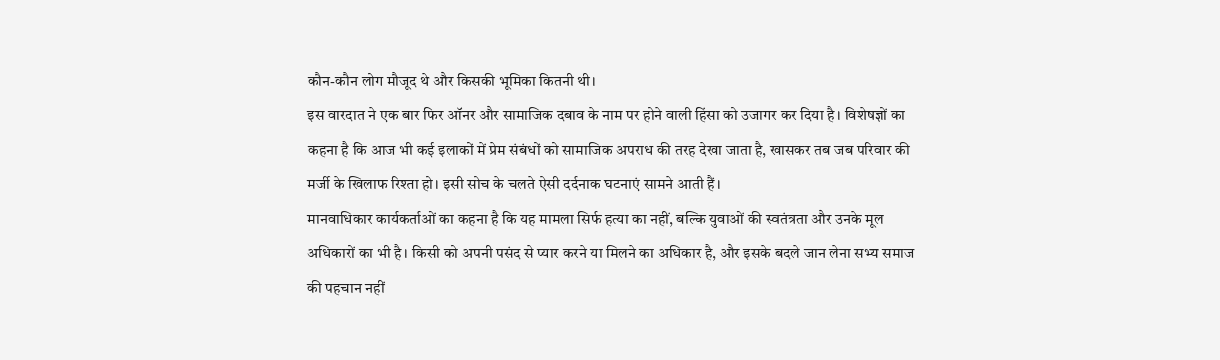कौन-कौन लोग मौजूद थे और किसकी भूमिका कितनी थी।
इस वारदात ने एक बार फिर ऑनर और सामाजिक दबाव के नाम पर होने वाली हिंसा को उजागर कर दिया है। विशेषज्ञों का कहना है कि आज भी कई इलाकों में प्रेम संबंधों को सामाजिक अपराध की तरह देखा जाता है, खासकर तब जब परिवार की मर्जी के खिलाफ रिश्ता हो। इसी सोच के चलते ऐसी दर्दनाक घटनाएं सामने आती हैं।
मानवाधिकार कार्यकर्ताओं का कहना है कि यह मामला सिर्फ हत्या का नहीं, बल्कि युवाओं की स्वतंत्रता और उनके मूल अधिकारों का भी है। किसी को अपनी पसंद से प्यार करने या मिलने का अधिकार है, और इसके बदले जान लेना सभ्य समाज की पहचान नहीं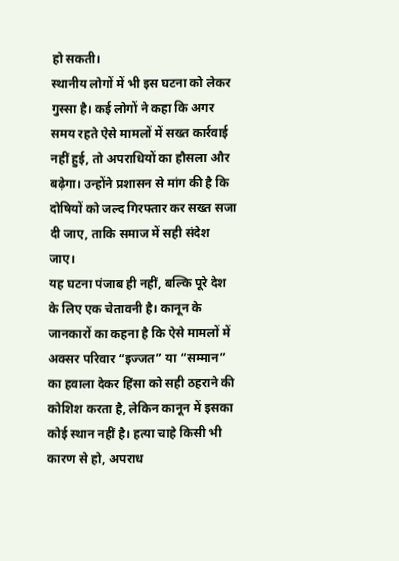हो सकती।
स्थानीय लोगों में भी इस घटना को लेकर गुस्सा है। कई लोगों ने कहा कि अगर समय रहते ऐसे मामलों में सख्त कार्रवाई नहीं हुई, तो अपराधियों का हौसला और बढ़ेगा। उन्होंने प्रशासन से मांग की है कि दोषियों को जल्द गिरफ्तार कर सख्त सजा दी जाए, ताकि समाज में सही संदेश जाए।
यह घटना पंजाब ही नहीं, बल्कि पूरे देश के लिए एक चेतावनी है। कानून के जानकारों का कहना है कि ऐसे मामलों में अक्सर परिवार “इज्जत” या “सम्मान” का हवाला देकर हिंसा को सही ठहराने की कोशिश करता है, लेकिन कानून में इसका कोई स्थान नहीं है। हत्या चाहे किसी भी कारण से हो, अपराध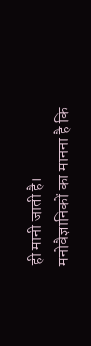ही मानी जाती है।
मनोवैज्ञानिकों का मानना है कि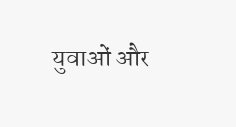युवाओं और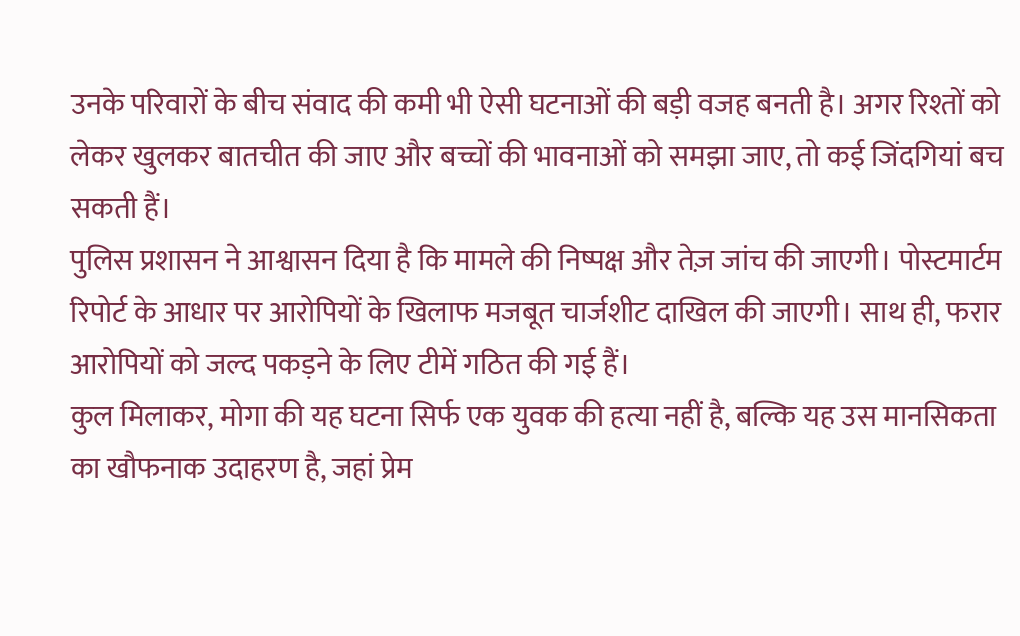उनके परिवारों के बीच संवाद की कमी भी ऐसी घटनाओं की बड़ी वजह बनती है। अगर रिश्तों को लेकर खुलकर बातचीत की जाए और बच्चों की भावनाओं को समझा जाए, तो कई जिंदगियां बच सकती हैं।
पुलिस प्रशासन ने आश्वासन दिया है कि मामले की निष्पक्ष और तेज़ जांच की जाएगी। पोस्टमार्टम रिपोर्ट के आधार पर आरोपियों के खिलाफ मजबूत चार्जशीट दाखिल की जाएगी। साथ ही, फरार आरोपियों को जल्द पकड़ने के लिए टीमें गठित की गई हैं।
कुल मिलाकर, मोगा की यह घटना सिर्फ एक युवक की हत्या नहीं है, बल्कि यह उस मानसिकता का खौफनाक उदाहरण है, जहां प्रेम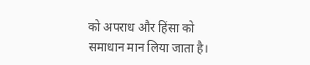को अपराध और हिंसा को समाधान मान लिया जाता है।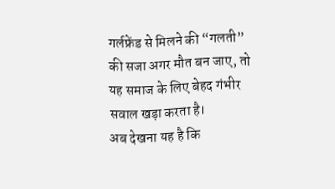गर्लफ्रेंड से मिलने की “गलती” की सजा अगर मौत बन जाए, तो यह समाज के लिए बेहद गंभीर सवाल खड़ा करता है।
अब देखना यह है कि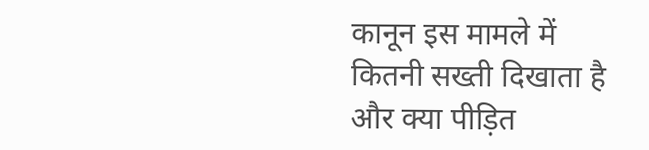कानून इस मामले में कितनी सख्ती दिखाता है और क्या पीड़ित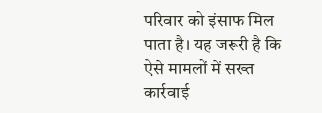परिवार को इंसाफ मिल पाता है। यह जरूरी है कि ऐसे मामलों में सख्त कार्रवाई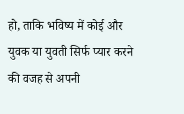हो, ताकि भविष्य में कोई और युवक या युवती सिर्फ प्यार करने की वजह से अपनी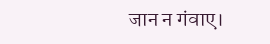जान न गंवाए।